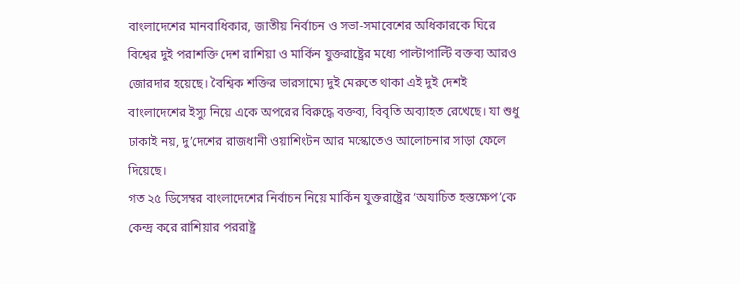বাংলাদেশের মানবাধিকার, জাতীয় নির্বাচন ও সভা-সমাবেশের অধিকারকে ঘিরে বিশ্বের দুই পরাশক্তি দেশ রাশিয়া ও মার্কিন যুক্তরাষ্ট্রের মধ্যে পাল্টাপাল্টি বক্তব্য আরও জোরদার হয়েছে। বৈশ্বিক শক্তির ভারসাম্যে দুই মেরুতে থাকা এই দুই দেশই বাংলাদেশের ইস্যু নিয়ে একে অপরের বিরুদ্ধে বক্তব্য, বিবৃতি অব্যাহত রেখেছে। যা শুধু ঢাকাই নয়, দু’দেশের রাজধানী ওয়াশিংটন আর মস্কোতেও আলোচনার সাড়া ফেলে দিয়েছে।
গত ২৫ ডিসেম্বর বাংলাদেশের নির্বাচন নিয়ে মার্কিন যুক্তরাষ্ট্রের ‘অযাচিত হস্তক্ষেপ’কে কেন্দ্র করে রাশিয়ার পররাষ্ট্র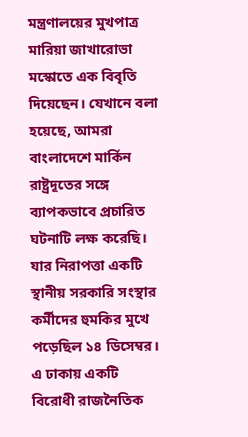মন্ত্রণালয়ের মুখপাত্র মারিয়া জাখারোভা মস্কোতে এক বিবৃতি দিয়েছেন। যেখানে বলা হয়েছে, আমরা বাংলাদেশে মার্কিন রাষ্ট্রদূতের সঙ্গে ব্যাপকভাবে প্রচারিত ঘটনাটি লক্ষ করেছি। যার নিরাপত্তা একটি স্থানীয় সরকারি সংস্থার কর্মীদের হুমকির মুখে পড়েছিল ১৪ ডিসেম্বর। এ ঢাকায় একটি বিরোধী রাজনৈতিক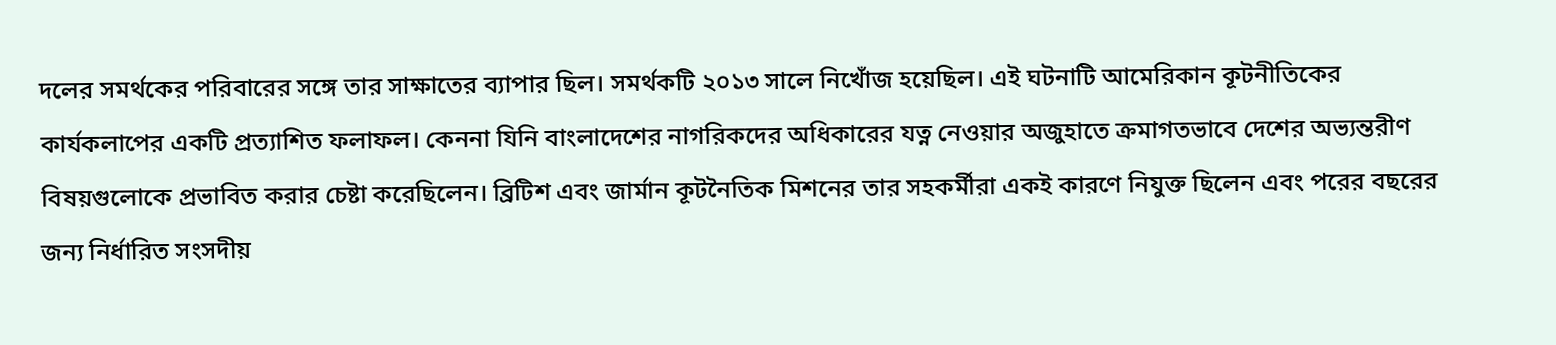দলের সমর্থকের পরিবারের সঙ্গে তার সাক্ষাতের ব্যাপার ছিল। সমর্থকটি ২০১৩ সালে নিখোঁজ হয়েছিল। এই ঘটনাটি আমেরিকান কূটনীতিকের কার্যকলাপের একটি প্রত্যাশিত ফলাফল। কেননা যিনি বাংলাদেশের নাগরিকদের অধিকারের যত্ন নেওয়ার অজুহাতে ক্রমাগতভাবে দেশের অভ্যন্তরীণ বিষয়গুলোকে প্রভাবিত করার চেষ্টা করেছিলেন। ব্রিটিশ এবং জার্মান কূটনৈতিক মিশনের তার সহকর্মীরা একই কারণে নিযুক্ত ছিলেন এবং পরের বছরের জন্য নির্ধারিত সংসদীয়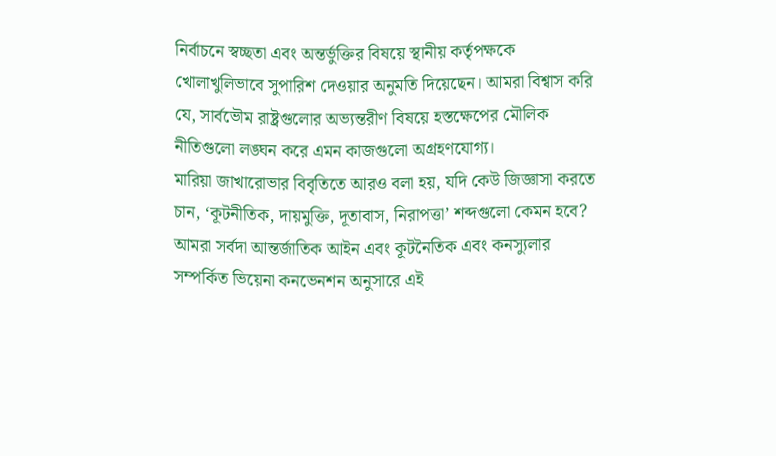নির্বাচনে স্বচ্ছতা এবং অন্তর্ভুক্তির বিষয়ে স্থানীয় কর্তৃপক্ষকে খোলাখুলিভাবে সুপারিশ দেওয়ার অনুমতি দিয়েছেন। আমরা বিশ্বাস করি যে, সার্বভৌম রাষ্ট্রগুলোর অভ্যন্তরীণ বিষয়ে হস্তক্ষেপের মৌলিক নীতিগুলো লঙ্ঘন করে এমন কাজগুলো অগ্রহণযোগ্য।
মারিয়া জাখারোভার বিবৃতিতে আরও বলা হয়, যদি কেউ জিজ্ঞাসা করতে চান, ‘কূটনীতিক, দায়মুক্তি, দূতাবাস, নিরাপত্তা’ শব্দগুলো কেমন হবে? আমরা সর্বদা আন্তর্জাতিক আইন এবং কূটনৈতিক এবং কনস্যুলার সম্পর্কিত ভিয়েনা কনভেনশন অনুসারে এই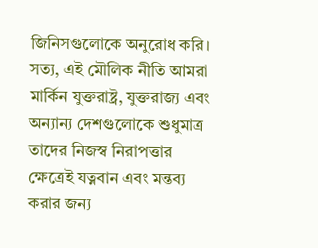জিনিসগুলোকে অনুরোধ করি। সত্য, এই মৌলিক নীতি আমরা মার্কিন যুক্তরাষ্ট্র, যুক্তরাজ্য এবং অন্যান্য দেশগুলোকে শুধুমাত্র তাদের নিজস্ব নিরাপত্তার ক্ষেত্রেই যত্নবান এবং মন্তব্য করার জন্য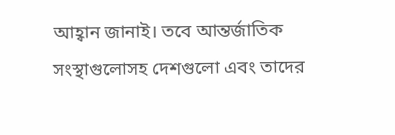আহ্বান জানাই। তবে আন্তর্জাতিক সংস্থাগুলোসহ দেশগুলো এবং তাদের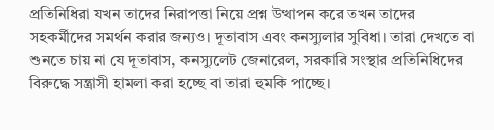প্রতিনিধিরা যখন তাদের নিরাপত্তা নিয়ে প্রশ্ন উত্থাপন করে তখন তাদের সহকর্মীদের সমর্থন করার জন্যও। দূতাবাস এবং কনস্যুলার সুবিধা। তারা দেখতে বা শুনতে চায় না যে দূতাবাস, কনস্যুলেট জেনারেল, সরকারি সংস্থার প্রতিনিধিদের বিরুদ্ধে সন্ত্রাসী হামলা করা হচ্ছে বা তারা হুমকি পাচ্ছে।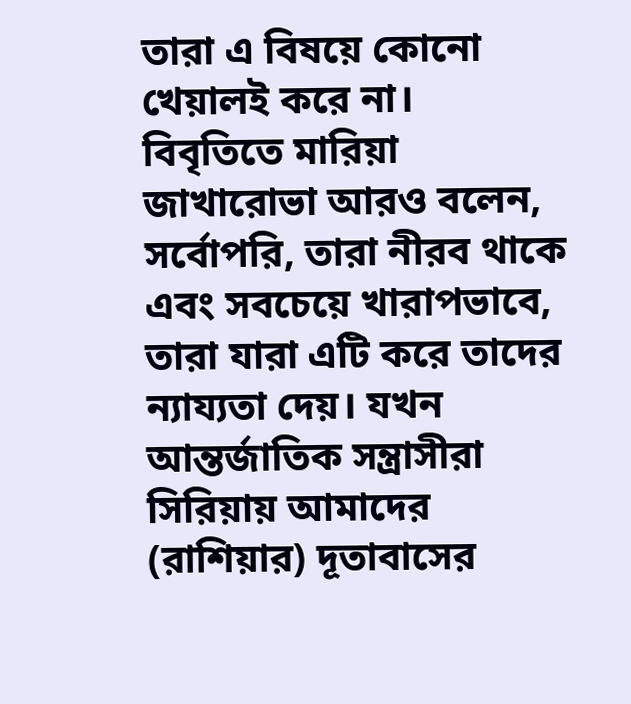তারা এ বিষয়ে কোনো খেয়ালই করে না।
বিবৃতিতে মারিয়া জাখারোভা আরও বলেন, সর্বোপরি, তারা নীরব থাকে এবং সবচেয়ে খারাপভাবে, তারা যারা এটি করে তাদের ন্যায্যতা দেয়। যখন আন্তর্জাতিক সন্ত্রাসীরা সিরিয়ায় আমাদের (রাশিয়ার) দূতাবাসের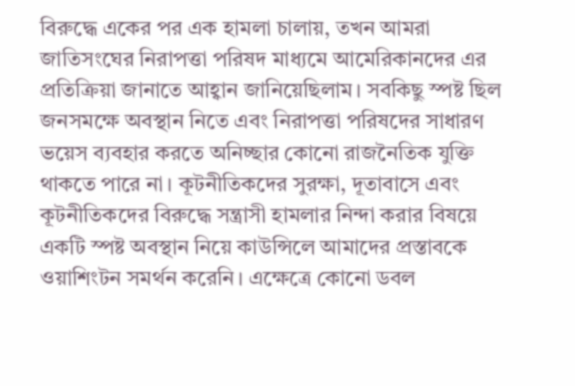বিরুদ্ধে একের পর এক হামলা চালায়, তখন আমরা জাতিসংঘের নিরাপত্তা পরিষদ মাধ্যমে আমেরিকানদের এর প্রতিক্রিয়া জানাতে আহ্বান জানিয়েছিলাম। সবকিছু স্পষ্ট ছিল জনসমক্ষে অবস্থান নিতে এবং নিরাপত্তা পরিষদের সাধারণ ভয়েস ব্যবহার করতে অনিচ্ছার কোনো রাজনৈতিক যুক্তি থাকতে পারে না। কূটনীতিকদের সুরক্ষা, দূতাবাসে এবং কূটনীতিকদের বিরুদ্ধে সন্ত্রাসী হামলার নিন্দা করার বিষয়ে একটি স্পষ্ট অবস্থান নিয়ে কাউন্সিলে আমাদের প্রস্তাবকে ওয়াশিংটন সমর্থন করেনি। এক্ষেত্রে কোনো ডবল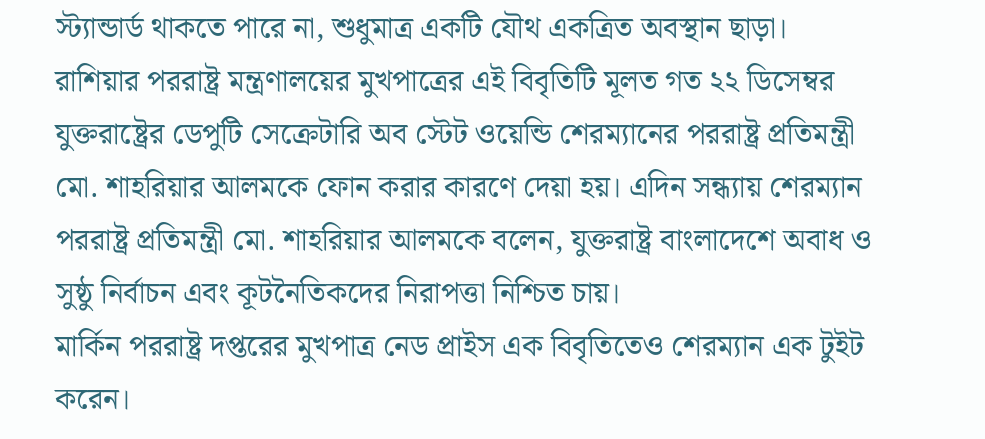স্ট্যান্ডার্ড থাকতে পারে না, শুধুমাত্র একটি যৌথ একত্রিত অবস্থান ছাড়া।
রাশিয়ার পররাষ্ট্র মন্ত্রণালয়ের মুখপাত্রের এই বিবৃতিটি মূলত গত ২২ ডিসেম্বর যুক্তরাষ্ট্রের ডেপুটি সেক্রেটারি অব স্টেট ওয়েন্ডি শেরম্যানের পররাষ্ট্র প্রতিমন্ত্রী মো. শাহরিয়ার আলমকে ফোন করার কারণে দেয়া হয়। এদিন সন্ধ্যায় শেরম্যান পররাষ্ট্র প্রতিমন্ত্রী মো. শাহরিয়ার আলমকে বলেন, যুক্তরাষ্ট্র বাংলাদেশে অবাধ ও সুষ্ঠু নির্বাচন এবং কূটনৈতিকদের নিরাপত্তা নিশ্চিত চায়।
মার্কিন পররাষ্ট্র দপ্তরের মুখপাত্র নেড প্রাইস এক বিবৃতিতেও শেরম্যান এক টুইট করেন।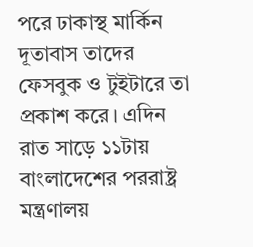পরে ঢাকাস্থ মার্কিন দূতাবাস তাদের ফেসবুক ও টুইটারে তা প্রকাশ করে। এদিন রাত সাড়ে ১১টায় বাংলাদেশের পররাষ্ট্র মন্ত্রণালয়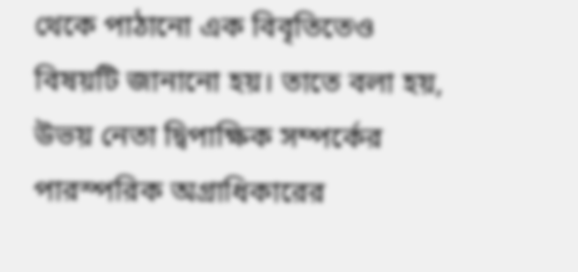থেকে পাঠানো এক বিবৃতিতেও বিষয়টি জানানো হয়। তাতে বলা হয়, উভয় নেতা দ্বিপাক্ষিক সম্পর্কের পারস্পরিক অগ্রাধিকারের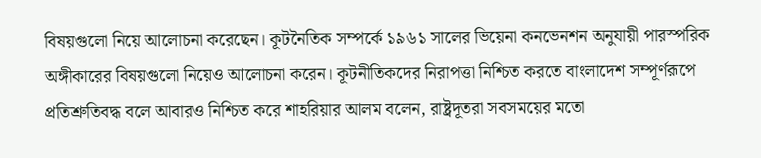বিষয়গুলো নিয়ে আলোচনা করেছেন। কূটনৈতিক সম্পর্কে ১৯৬১ সালের ভিয়েনা কনভেনশন অনুযায়ী পারস্পরিক অঙ্গীকারের বিষয়গুলো নিয়েও আলোচনা করেন। কূটনীতিকদের নিরাপত্তা নিশ্চিত করতে বাংলাদেশ সম্পূর্ণরূপে প্রতিশ্রুতিবদ্ধ বলে আবারও নিশ্চিত করে শাহরিয়ার আলম বলেন, রাষ্ট্রদূতরা সবসময়ের মতো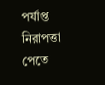পর্যাপ্ত নিরাপত্তা পেতে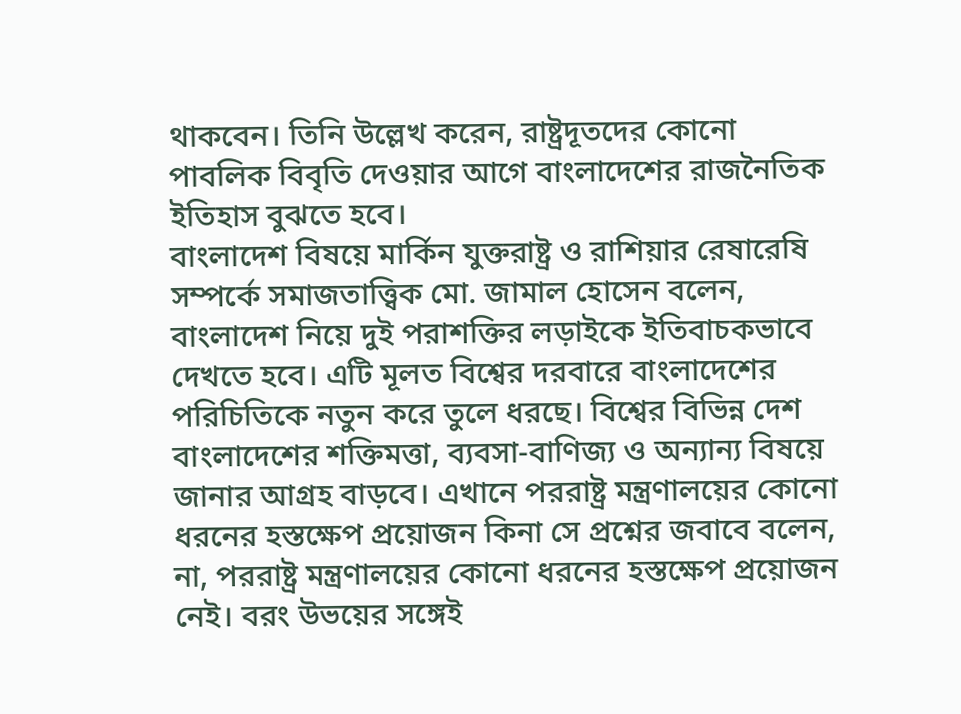থাকবেন। তিনি উল্লেখ করেন, রাষ্ট্রদূতদের কোনো পাবলিক বিবৃতি দেওয়ার আগে বাংলাদেশের রাজনৈতিক ইতিহাস বুঝতে হবে।
বাংলাদেশ বিষয়ে মার্কিন যুক্তরাষ্ট্র ও রাশিয়ার রেষারেষি সম্পর্কে সমাজতাত্ত্বিক মো. জামাল হোসেন বলেন, বাংলাদেশ নিয়ে দুই পরাশক্তির লড়াইকে ইতিবাচকভাবে দেখতে হবে। এটি মূলত বিশ্বের দরবারে বাংলাদেশের পরিচিতিকে নতুন করে তুলে ধরছে। বিশ্বের বিভিন্ন দেশ বাংলাদেশের শক্তিমত্তা, ব্যবসা-বাণিজ্য ও অন্যান্য বিষয়ে জানার আগ্রহ বাড়বে। এখানে পররাষ্ট্র মন্ত্রণালয়ের কোনো ধরনের হস্তক্ষেপ প্রয়োজন কিনা সে প্রশ্নের জবাবে বলেন, না, পররাষ্ট্র মন্ত্রণালয়ের কোনো ধরনের হস্তক্ষেপ প্রয়োজন নেই। বরং উভয়ের সঙ্গেই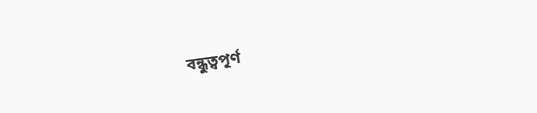বন্ধুত্বপূর্ণ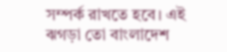সম্পর্ক রাখতে হবে। এই ঝগড়া তো বাংলাদেশ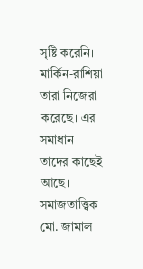সৃষ্টি করেনি। মার্কিন-রাশিয়া তারা নিজেরা করেছে। এর সমাধান তাদের কাছেই আছে।
সমাজতাত্ত্বিক মো. জামাল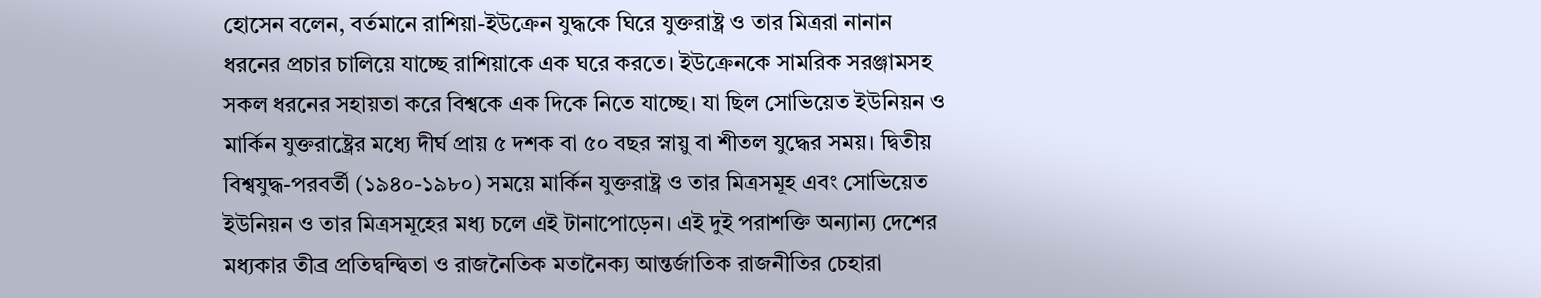হোসেন বলেন, বর্তমানে রাশিয়া-ইউক্রেন যুদ্ধকে ঘিরে যুক্তরাষ্ট্র ও তার মিত্ররা নানান ধরনের প্রচার চালিয়ে যাচ্ছে রাশিয়াকে এক ঘরে করতে। ইউক্রেনকে সামরিক সরঞ্জামসহ সকল ধরনের সহায়তা করে বিশ্বকে এক দিকে নিতে যাচ্ছে। যা ছিল সোভিয়েত ইউনিয়ন ও মার্কিন যুক্তরাষ্ট্রের মধ্যে দীর্ঘ প্রায় ৫ দশক বা ৫০ বছর স্নায়ু বা শীতল যুদ্ধের সময়। দ্বিতীয় বিশ্বযুদ্ধ-পরবর্তী (১৯৪০-১৯৮০) সময়ে মার্কিন যুক্তরাষ্ট্র ও তার মিত্রসমূহ এবং সোভিয়েত ইউনিয়ন ও তার মিত্রসমূহের মধ্য চলে এই টানাপোড়েন। এই দুই পরাশক্তি অন্যান্য দেশের মধ্যকার তীব্র প্রতিদ্বন্দ্বিতা ও রাজনৈতিক মতানৈক্য আন্তর্জাতিক রাজনীতির চেহারা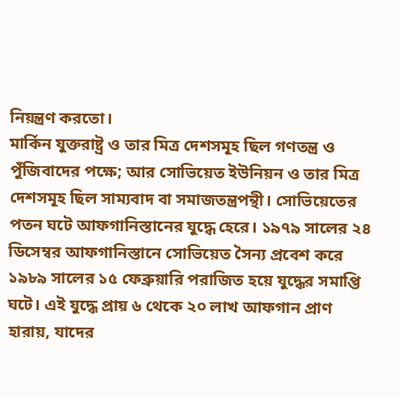নিয়ন্ত্রণ করতো।
মার্কিন যুক্তরাষ্ট্র ও তার মিত্র দেশসমূহ ছিল গণতন্ত্র ও পুঁজিবাদের পক্ষে; আর সোভিয়েত ইউনিয়ন ও তার মিত্র দেশসমূহ ছিল সাম্যবাদ বা সমাজতন্ত্রপন্থী। সোভিয়েতের পতন ঘটে আফগানিস্তানের যুদ্ধে হেরে। ১৯৭৯ সালের ২৪ ডিসেম্বর আফগানিস্তানে সোভিয়েত সৈন্য প্রবেশ করে ১৯৮৯ সালের ১৫ ফেব্রুয়ারি পরাজিত হয়ে যুদ্ধের সমাপ্তি ঘটে। এই যুদ্ধে প্রায় ৬ থেকে ২০ লাখ আফগান প্রাণ হারায়, যাদের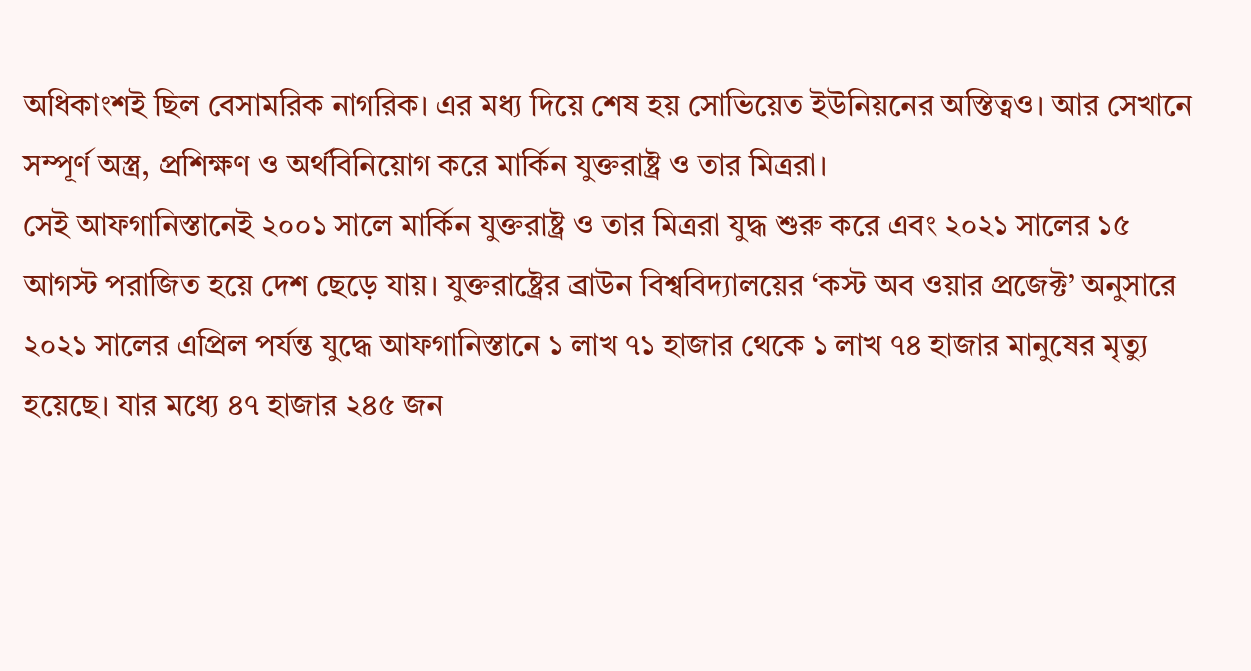অধিকাংশই ছিল বেসামরিক নাগরিক। এর মধ্য দিয়ে শেষ হয় সোভিয়েত ইউনিয়নের অস্তিত্বও। আর সেখানে সম্পূর্ণ অস্ত্র, প্রশিক্ষণ ও অর্থবিনিয়োগ করে মার্কিন যুক্তরাষ্ট্র ও তার মিত্ররা।
সেই আফগানিস্তানেই ২০০১ সালে মার্কিন যুক্তরাষ্ট্র ও তার মিত্ররা যুদ্ধ শুরু করে এবং ২০২১ সালের ১৫ আগস্ট পরাজিত হয়ে দেশ ছেড়ে যায়। যুক্তরাষ্ট্রের ব্রাউন বিশ্ববিদ্যালয়ের ‘কস্ট অব ওয়ার প্রজেক্ট’ অনুসারে ২০২১ সালের এপ্রিল পর্যন্ত যুদ্ধে আফগানিস্তানে ১ লাখ ৭১ হাজার থেকে ১ লাখ ৭৪ হাজার মানুষের মৃত্যু হয়েছে। যার মধ্যে ৪৭ হাজার ২৪৫ জন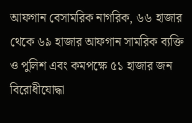আফগান বেসামরিক নাগরিক, ৬৬ হাজার থেকে ৬৯ হাজার আফগান সামরিক ব্যক্তি ও পুলিশ এবং কমপক্ষে ৫১ হাজার জন বিরোধীযোদ্ধা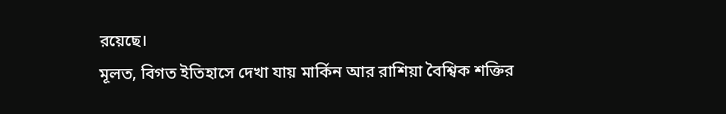রয়েছে।
মূলত, বিগত ইতিহাসে দেখা যায় মার্কিন আর রাশিয়া বৈশ্বিক শক্তির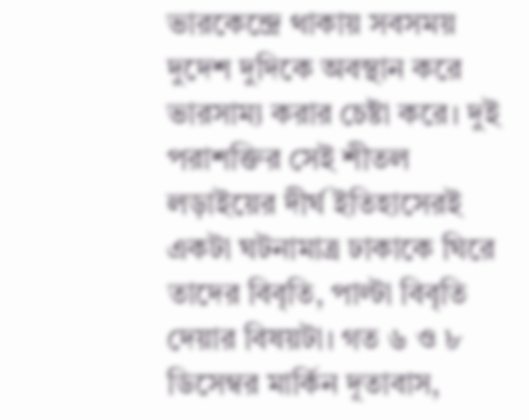ভারকেন্দ্রে থাকায় সবসময় দুদেশ দুদিকে অবস্থান করে ভারসাম্য করার চেষ্টা করে। দুই পরাশক্তির সেই শীতল লড়াইয়ের দীর্ঘ ইতিহাসেরই একটা ঘটনামাত্র ঢাকাকে ঘিরে তাদের বিবৃতি, পাল্টা বিবৃতি দেয়ার বিষয়টা। গত ৬ ও ৮ ডিসেম্বর মার্কিন দূতাবাস,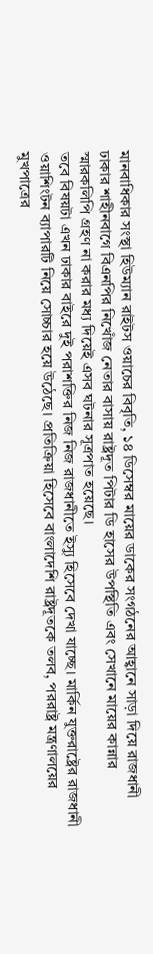মানবাধিকার সংস্থা হিউম্যান রাইটস ওয়াচের বিবৃতি, ১৪ ডিসেম্বর মায়ের ডাকের সংগঠনের আহ্বানে সাড়া দিয়ে রাজধানী ঢাকার শাহীনবাগে বিএনপির নিখোঁজ নেতার বাসায় রাষ্ট্রদূত পিটার ডি হাসের উপস্থিতি এবং সেখানে মায়ের কান্নার স্মারকলিপি গ্রহণ না করার মধ্য দিয়েই এসব ঘটনার সূত্রপাত হয়েছে।
তবে বিষয়টা এখন ঢাকার বাইরে দুই পরাশক্তির নিজ নিজ রাজধানীতে ইস্যু হিসেবে দেখা যাচ্ছে। মার্কিন যুক্তরাষ্ট্রের রাজধানী ওয়াশিংটন ব্যাপারটি নিয়ে সোচ্চার হয়ে উঠেছে। প্রতিক্রিয়া হিসেবে বাংলাদেশি রাষ্ট্রদূতকে তলব, পররাষ্ট্র মন্ত্রণালয়ের মুখপাত্রের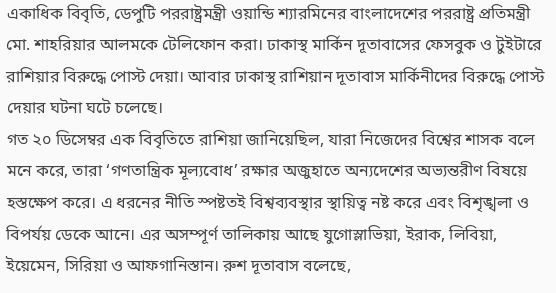একাধিক বিবৃতি, ডেপুটি পররাষ্ট্রমন্ত্রী ওয়ান্ডি শ্যারমিনের বাংলাদেশের পররাষ্ট্র প্রতিমন্ত্রী মো. শাহরিয়ার আলমকে টেলিফোন করা। ঢাকাস্থ মার্কিন দূতাবাসের ফেসবুক ও টুইটারে রাশিয়ার বিরুদ্ধে পোস্ট দেয়া। আবার ঢাকাস্থ রাশিয়ান দূতাবাস মার্কিনীদের বিরুদ্ধে পোস্ট দেয়ার ঘটনা ঘটে চলেছে।
গত ২০ ডিসেম্বর এক বিবৃতিতে রাশিয়া জানিয়েছিল, যারা নিজেদের বিশ্বের শাসক বলে মনে করে, তারা ‘গণতান্ত্রিক মূল্যবোধ’ রক্ষার অজুহাতে অন্যদেশের অভ্যন্তরীণ বিষয়ে হস্তক্ষেপ করে। এ ধরনের নীতি স্পষ্টতই বিশ্বব্যবস্থার স্থায়িত্ব নষ্ট করে এবং বিশৃঙ্খলা ও বিপর্যয় ডেকে আনে। এর অসম্পূর্ণ তালিকায় আছে যুগোস্লাভিয়া, ইরাক, লিবিয়া, ইয়েমেন, সিরিয়া ও আফগানিস্তান। রুশ দূতাবাস বলেছে,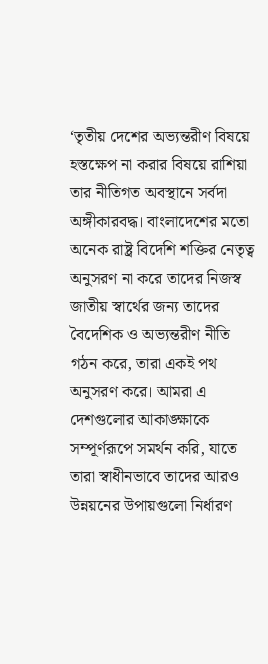‘তৃতীয় দেশের অভ্যন্তরীণ বিষয়ে হস্তক্ষেপ না করার বিষয়ে রাশিয়া তার নীতিগত অবস্থানে সর্বদা অঙ্গীকারবদ্ধ। বাংলাদেশের মতো অনেক রাষ্ট্র বিদেশি শক্তির নেতৃত্ব অনুসরণ না করে তাদের নিজস্ব জাতীয় স্বার্থের জন্য তাদের বৈদেশিক ও অভ্যন্তরীণ নীতি গঠন করে, তারা একই পথ অনুসরণ করে। আমরা এ দেশগুলোর আকাঙ্ক্ষাকে সম্পূর্ণরূপে সমর্থন করি, যাতে তারা স্বাধীনভাবে তাদের আরও উন্নয়নের উপায়গুলো নির্ধারণ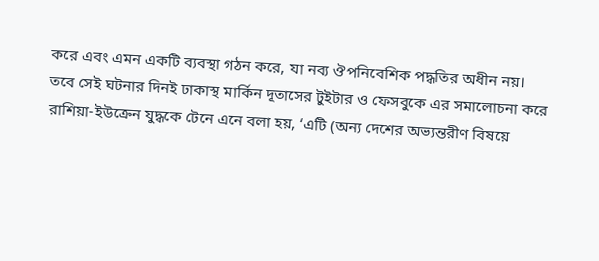করে এবং এমন একটি ব্যবস্থা গঠন করে, যা নব্য ঔপনিবেশিক পদ্ধতির অধীন নয়।
তবে সেই ঘটনার দিনই ঢাকাস্থ মার্কিন দূতাসের টুইটার ও ফেসবুকে এর সমালোচনা করে রাশিয়া-ইউক্রেন যুদ্ধকে টেনে এনে বলা হয়, ‘এটি (অন্য দেশের অভ্যন্তরীণ বিষয়ে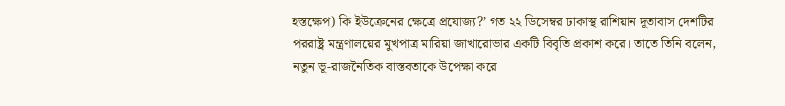হস্তক্ষেপ) কি ইউক্রেনের ক্ষেত্রে প্রযোজ্য?’ গত ২২ ডিসেম্বর ঢাকাস্থ রাশিয়ান দূতাবাস দেশটির পররাষ্ট্র মন্ত্রণালয়ের মুখপাত্র মারিয়া জাখারোভার একটি বিবৃতি প্রকাশ করে। তাতে তিনি বলেন, নতুন ভূ-রাজনৈতিক বাস্তবতাকে উপেক্ষা করে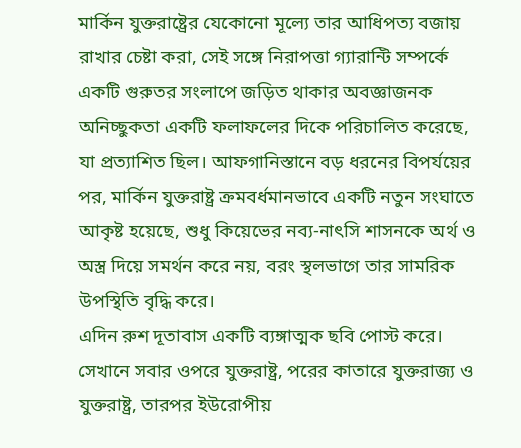মার্কিন যুক্তরাষ্ট্রের যেকোনো মূল্যে তার আধিপত্য বজায় রাখার চেষ্টা করা, সেই সঙ্গে নিরাপত্তা গ্যারান্টি সম্পর্কে একটি গুরুতর সংলাপে জড়িত থাকার অবজ্ঞাজনক অনিচ্ছুকতা একটি ফলাফলের দিকে পরিচালিত করেছে, যা প্রত্যাশিত ছিল। আফগানিস্তানে বড় ধরনের বিপর্যয়ের পর, মার্কিন যুক্তরাষ্ট্র ক্রমবর্ধমানভাবে একটি নতুন সংঘাতে আকৃষ্ট হয়েছে, শুধু কিয়েভের নব্য-নাৎসি শাসনকে অর্থ ও অস্ত্র দিয়ে সমর্থন করে নয়, বরং স্থলভাগে তার সামরিক উপস্থিতি বৃদ্ধি করে।
এদিন রুশ দূতাবাস একটি ব্যঙ্গাত্মক ছবি পোস্ট করে। সেখানে সবার ওপরে যুক্তরাষ্ট্র, পরের কাতারে যুক্তরাজ্য ও যুক্তরাষ্ট্র, তারপর ইউরোপীয়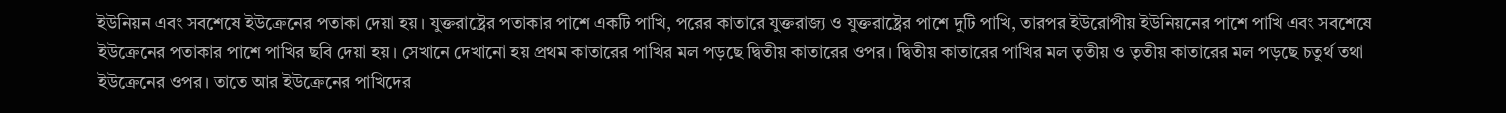ইউনিয়ন এবং সবশেষে ইউক্রেনের পতাকা দেয়া হয়। যুক্তরাষ্ট্রের পতাকার পাশে একটি পাখি, পরের কাতারে যুক্তরাজ্য ও যুক্তরাষ্ট্রের পাশে দুটি পাখি, তারপর ইউরোপীয় ইউনিয়নের পাশে পাখি এবং সবশেষে ইউক্রেনের পতাকার পাশে পাখির ছবি দেয়া হয়। সেখানে দেখানো হয় প্রথম কাতারের পাখির মল পড়ছে দ্বিতীয় কাতারের ওপর। দ্বিতীয় কাতারের পাখির মল তৃতীয় ও তৃতীয় কাতারের মল পড়ছে চতুর্থ তথা ইউক্রেনের ওপর। তাতে আর ইউক্রেনের পাখিদের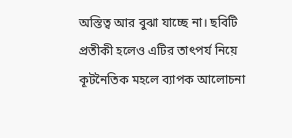অস্তিত্ব আর বুঝা যাচ্ছে না। ছবিটি প্রতীকী হলেও এটির তাৎপর্য নিয়ে কূটনৈতিক মহলে ব্যাপক আলোচনা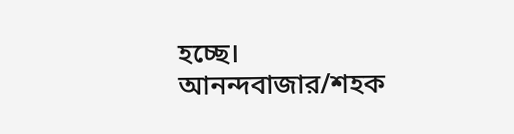হচ্ছে।
আনন্দবাজার/শহক